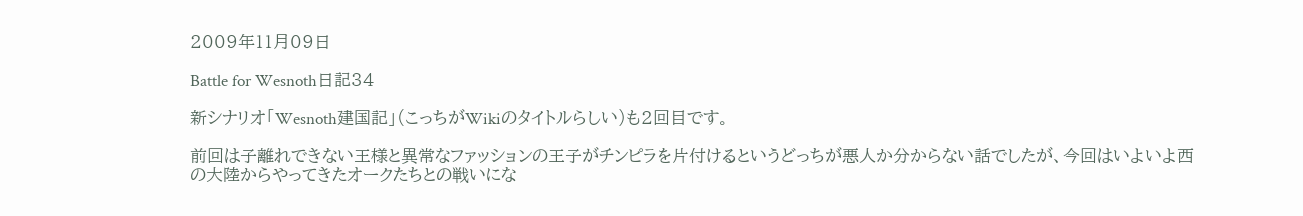2009年11月09日

Battle for Wesnoth日記34

新シナリオ「Wesnoth建国記」(こっちがWikiのタイトルらしい)も2回目です。

前回は子離れできない王様と異常なファッションの王子がチンピラを片付けるというどっちが悪人か分からない話でしたが、今回はいよいよ西の大陸からやってきたオークたちとの戦いにな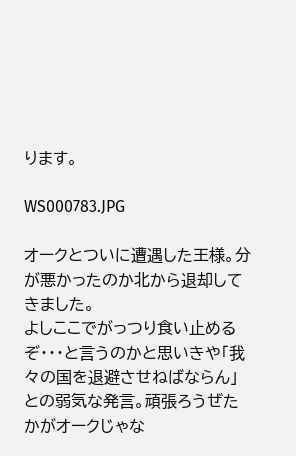ります。

WS000783.JPG

オークとついに遭遇した王様。分が悪かったのか北から退却してきました。
よしここでがっつり食い止めるぞ・・・と言うのかと思いきや「我々の国を退避させねばならん」との弱気な発言。頑張ろうぜたかがオークじゃな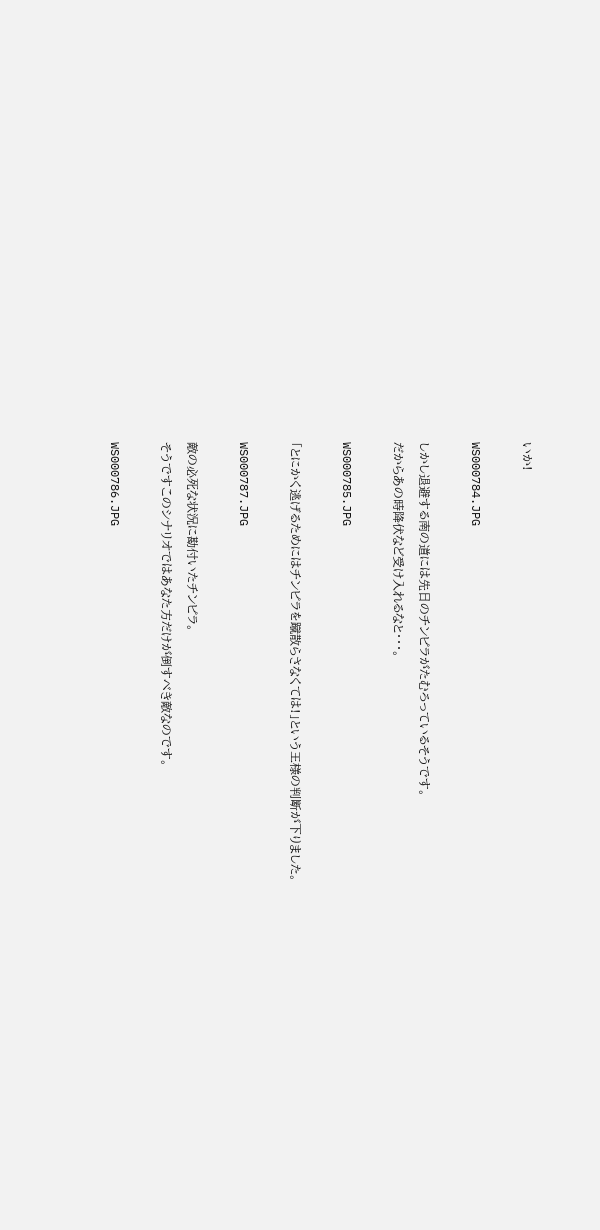いか!

WS000784.JPG

しかし退避する南の道には先日のチンピラがたむろっているそうです。
だからあの時降伏など受け入れるなと・・・。

WS000785.JPG

「とにかく逃げるためにはチンピラを蹴散らさなくては!」という王様の判断が下りました。

WS000787.JPG

敵の必死な状況に勘付いたチンピラ。
そうですこのシナリオではあなた方だけが倒すべき敵なのです。

WS000786.JPG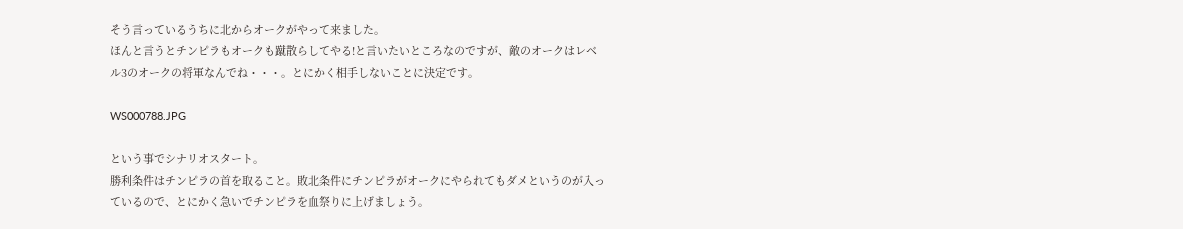そう言っているうちに北からオークがやって来ました。
ほんと言うとチンピラもオークも蹴散らしてやる!と言いたいところなのですが、敵のオークはレベル3のオークの将軍なんでね・・・。とにかく相手しないことに決定です。

WS000788.JPG

という事でシナリオスタート。
勝利条件はチンピラの首を取ること。敗北条件にチンピラがオークにやられてもダメというのが入っているので、とにかく急いでチンピラを血祭りに上げましょう。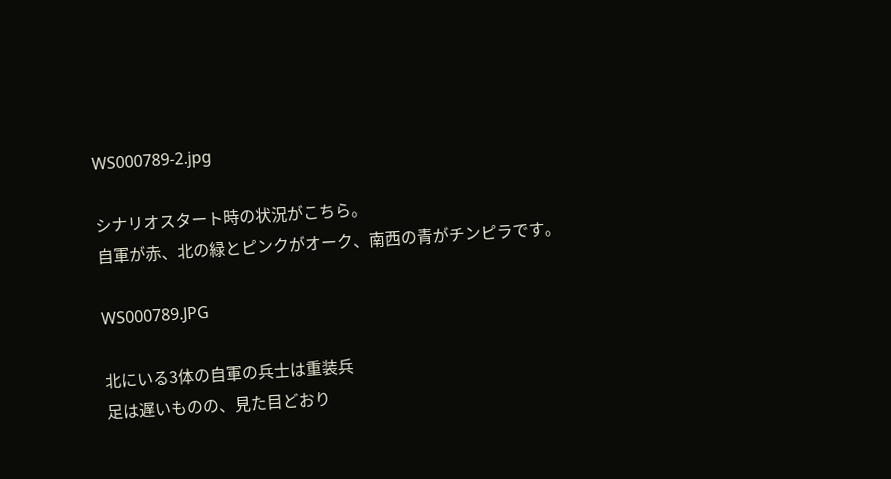WS000789-2.jpg

シナリオスタート時の状況がこちら。
自軍が赤、北の緑とピンクがオーク、南西の青がチンピラです。

WS000789.JPG

北にいる3体の自軍の兵士は重装兵
足は遅いものの、見た目どおり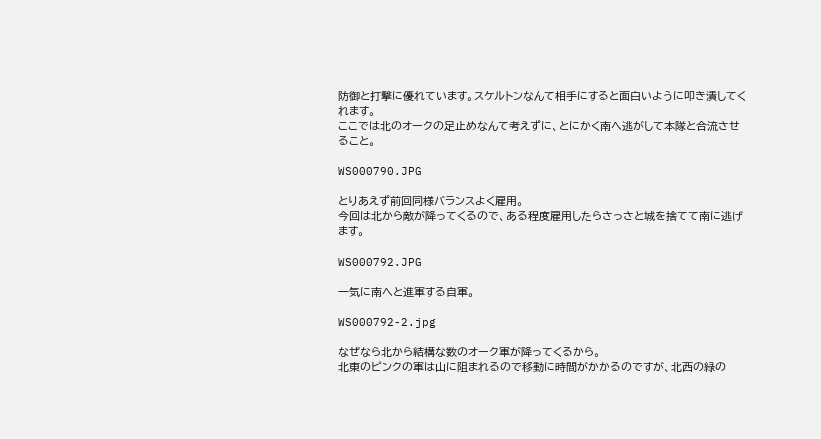防御と打撃に優れています。スケルトンなんて相手にすると面白いように叩き潰してくれます。
ここでは北のオークの足止めなんて考えずに、とにかく南へ逃がして本隊と合流させること。

WS000790.JPG

とりあえず前回同様バランスよく雇用。
今回は北から敵が降ってくるので、ある程度雇用したらさっさと城を捨てて南に逃げます。

WS000792.JPG

一気に南へと進軍する自軍。

WS000792-2.jpg

なぜなら北から結構な数のオーク軍が降ってくるから。
北東のピンクの軍は山に阻まれるので移動に時間がかかるのですが、北西の緑の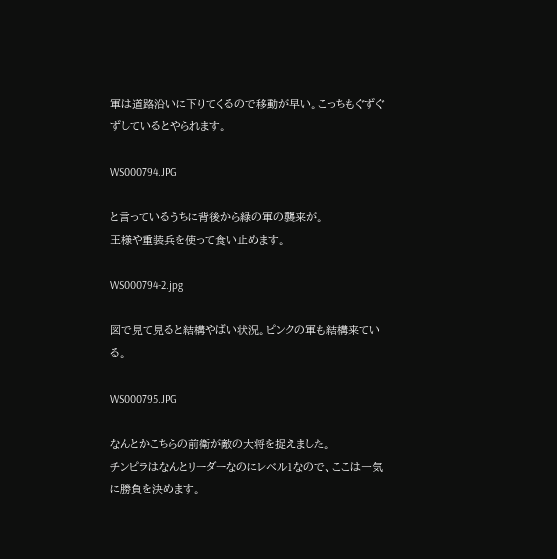軍は道路沿いに下りてくるので移動が早い。こっちもぐずぐずしているとやられます。

WS000794.JPG

と言っているうちに背後から緑の軍の襲来が。
王様や重装兵を使って食い止めます。

WS000794-2.jpg

図で見て見ると結構やばい状況。ピンクの軍も結構来ている。

WS000795.JPG

なんとかこちらの前衛が敵の大将を捉えました。
チンピラはなんとリーダーなのにレベル1なので、ここは一気に勝負を決めます。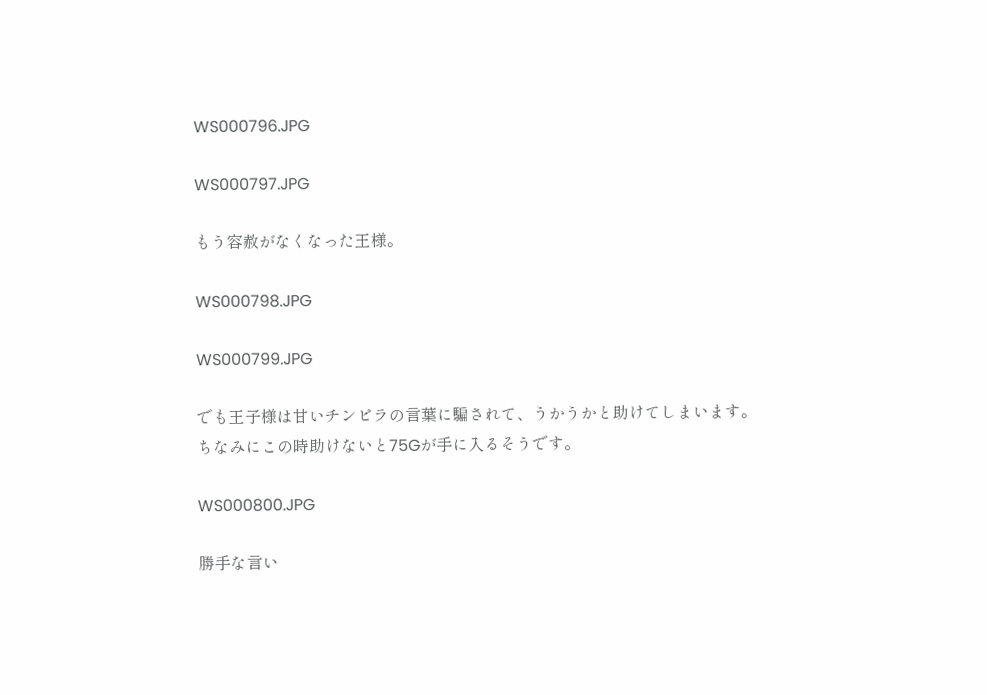WS000796.JPG

WS000797.JPG

もう容赦がなくなった王様。

WS000798.JPG

WS000799.JPG

でも王子様は甘いチンピラの言葉に騙されて、うかうかと助けてしまいます。
ちなみにこの時助けないと75Gが手に入るそうです。

WS000800.JPG

勝手な言い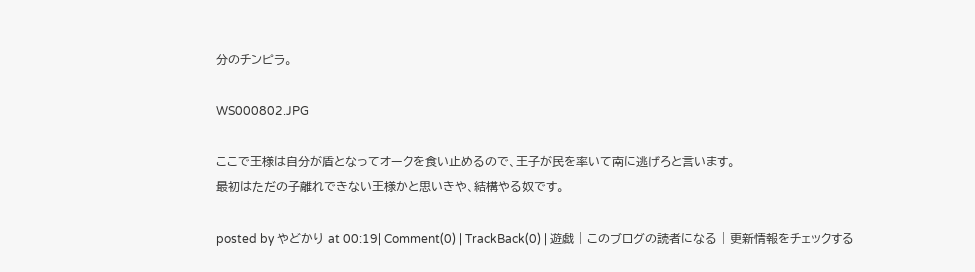分のチンピラ。

WS000802.JPG

ここで王様は自分が盾となってオークを食い止めるので、王子が民を率いて南に逃げろと言います。
最初はただの子離れできない王様かと思いきや、結構やる奴です。

posted by やどかり at 00:19| Comment(0) | TrackBack(0) | 遊戯 | このブログの読者になる | 更新情報をチェックする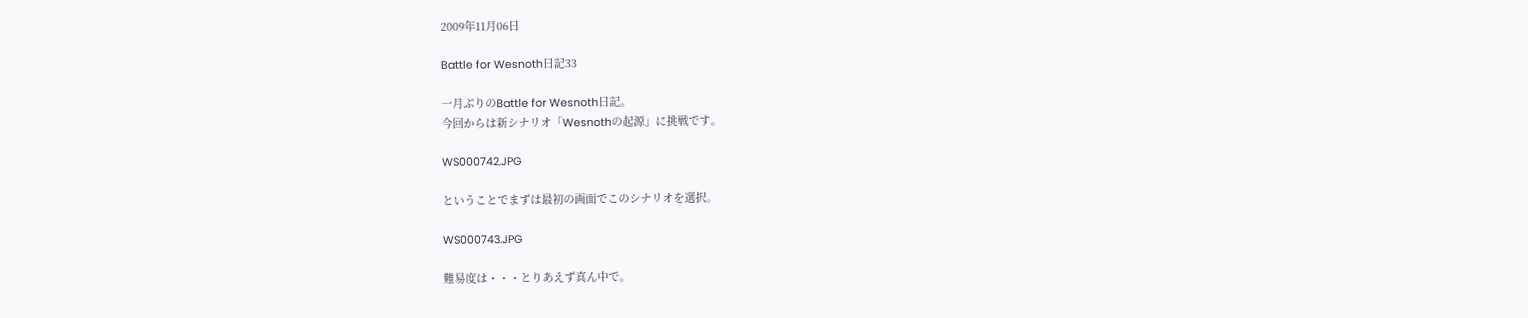2009年11月06日

Battle for Wesnoth日記33

一月ぶりのBattle for Wesnoth日記。
今回からは新シナリオ「Wesnothの起源」に挑戦です。

WS000742.JPG

ということでまずは最初の画面でこのシナリオを選択。

WS000743.JPG

難易度は・・・とりあえず真ん中で。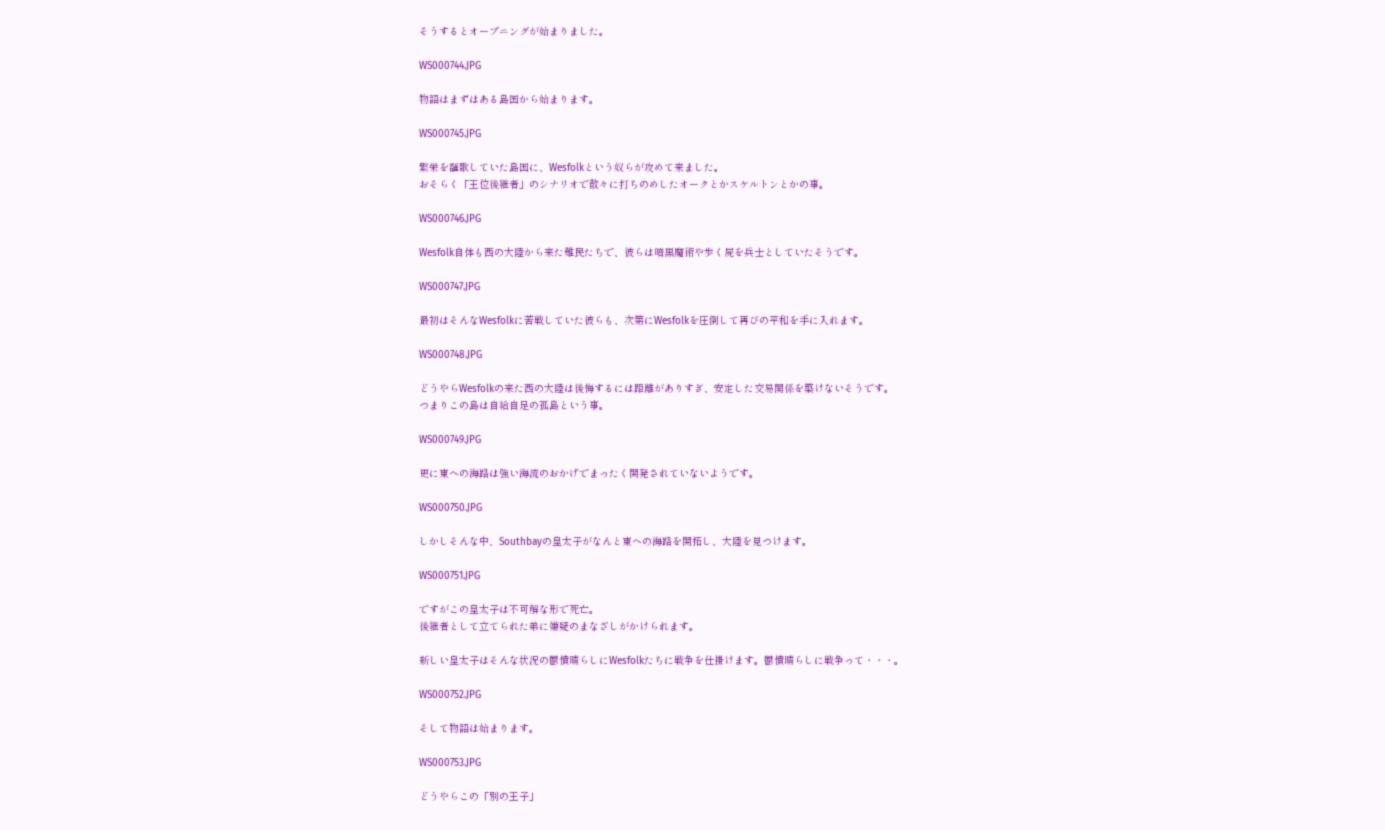そうするとオープニングが始まりました。

WS000744.JPG

物語はまずはある島国から始まります。

WS000745.JPG

繁栄を謳歌していた島国に、Wesfolkという奴らが攻めて来ました。
おそらく「王位後継者」のシナリオで散々に打ちのめしたオークとかスケルトンとかの事。

WS000746.JPG

Wesfolk自体も西の大陸から来た難民たちで、彼らは暗黒魔術や歩く屍を兵士としていたそうです。

WS000747.JPG

最初はそんなWesfolkに苦戦していた彼らも、次第にWesfolkを圧倒して再びの平和を手に入れます。

WS000748.JPG

どうやらWesfolkの来た西の大陸は後悔するには距離がありすぎ、安定した交易関係を築けないそうです。
つまりこの島は自給自足の孤島という事。

WS000749.JPG

更に東への海路は強い海流のおかげでまったく開発されていないようです。

WS000750.JPG

しかしそんな中、Southbayの皇太子がなんと東への海路を開拓し、大陸を見つけます。

WS000751.JPG

ですがこの皇太子は不可解な形で死亡。
後継者として立てられた弟に嫌疑のまなざしがかけられます。

新しい皇太子はそんな状況の鬱憤晴らしにWesfolkたちに戦争を仕掛けます。鬱憤晴らしに戦争って・・・。

WS000752.JPG

そして物語は始まります。

WS000753.JPG

どうやらこの「別の王子」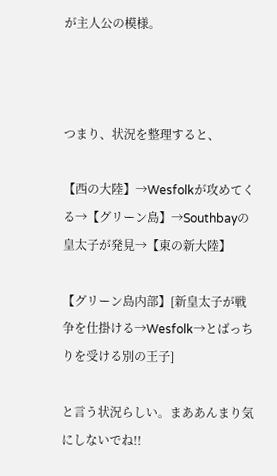が主人公の模様。



つまり、状況を整理すると、

【西の大陸】→Wesfolkが攻めてくる→【グリーン島】→Southbayの皇太子が発見→【東の新大陸】

【グリーン島内部】[新皇太子が戦争を仕掛ける→Wesfolk→とばっちりを受ける別の王子]

と言う状況らしい。まああんまり気にしないでね!!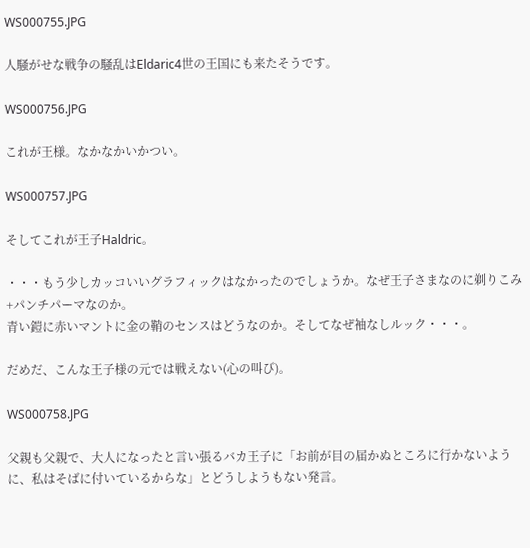WS000755.JPG

人騒がせな戦争の騒乱はEldaric4世の王国にも来たそうです。

WS000756.JPG

これが王様。なかなかいかつい。

WS000757.JPG

そしてこれが王子Haldric。

・・・もう少しカッコいいグラフィックはなかったのでしょうか。なぜ王子さまなのに剃りこみ+パンチパーマなのか。
青い鎧に赤いマントに金の鞘のセンスはどうなのか。そしてなぜ袖なしルック・・・。

だめだ、こんな王子様の元では戦えない(心の叫び)。

WS000758.JPG

父親も父親で、大人になったと言い張るバカ王子に「お前が目の届かぬところに行かないように、私はそばに付いているからな」とどうしようもない発言。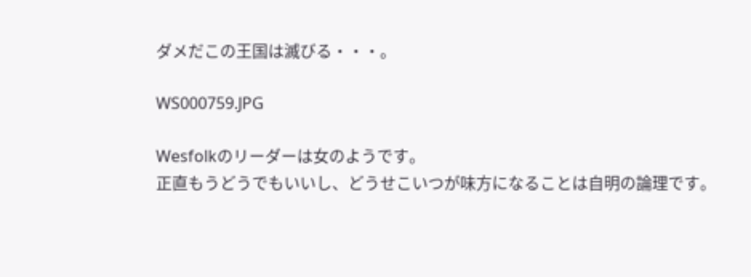ダメだこの王国は滅びる・・・。

WS000759.JPG

Wesfolkのリーダーは女のようです。
正直もうどうでもいいし、どうせこいつが味方になることは自明の論理です。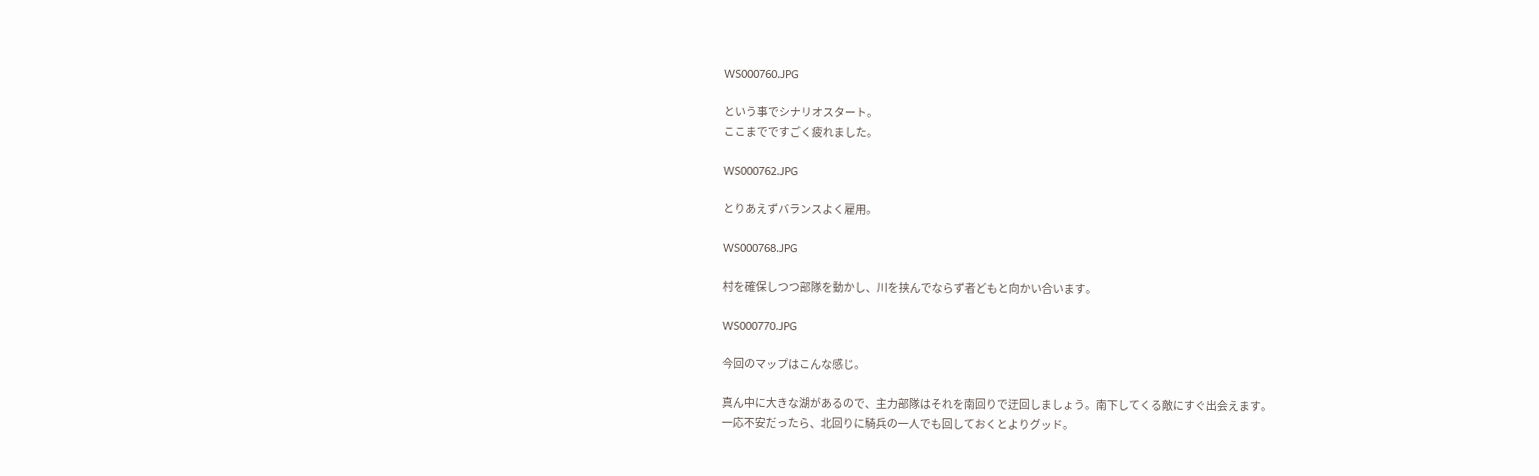WS000760.JPG

という事でシナリオスタート。
ここまでですごく疲れました。

WS000762.JPG

とりあえずバランスよく雇用。

WS000768.JPG

村を確保しつつ部隊を動かし、川を挟んでならず者どもと向かい合います。

WS000770.JPG

今回のマップはこんな感じ。

真ん中に大きな湖があるので、主力部隊はそれを南回りで迂回しましょう。南下してくる敵にすぐ出会えます。
一応不安だったら、北回りに騎兵の一人でも回しておくとよりグッド。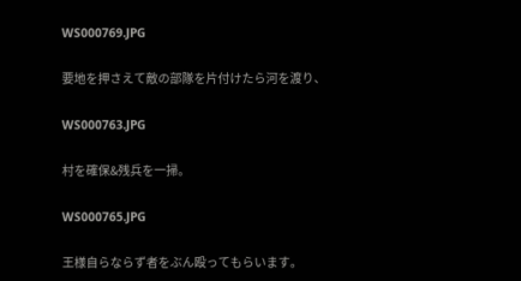WS000769.JPG

要地を押さえて敵の部隊を片付けたら河を渡り、

WS000763.JPG

村を確保&残兵を一掃。

WS000765.JPG

王様自らならず者をぶん殴ってもらいます。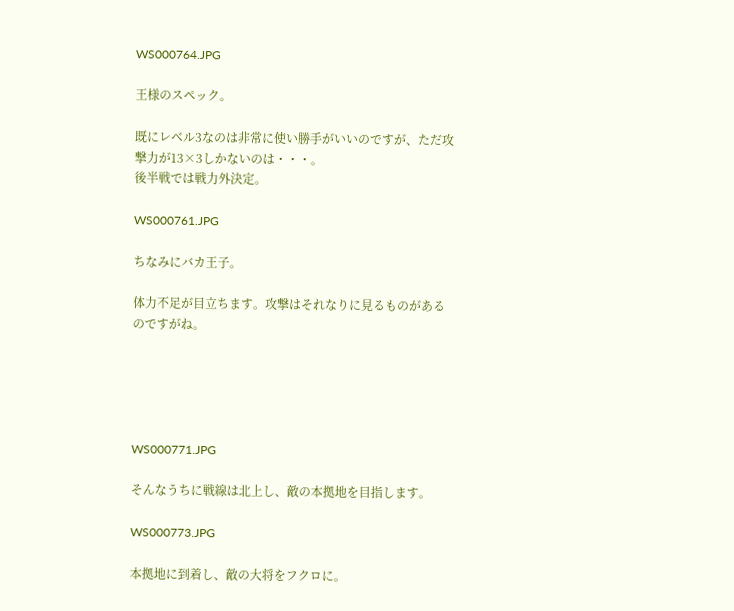WS000764.JPG

王様のスペック。

既にレベル3なのは非常に使い勝手がいいのですが、ただ攻撃力が13×3しかないのは・・・。
後半戦では戦力外決定。

WS000761.JPG

ちなみにバカ王子。

体力不足が目立ちます。攻撃はそれなりに見るものがあるのですがね。





WS000771.JPG

そんなうちに戦線は北上し、敵の本拠地を目指します。

WS000773.JPG

本拠地に到着し、敵の大将をフクロに。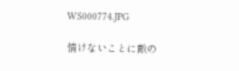WS000774.JPG

情けないことに敵の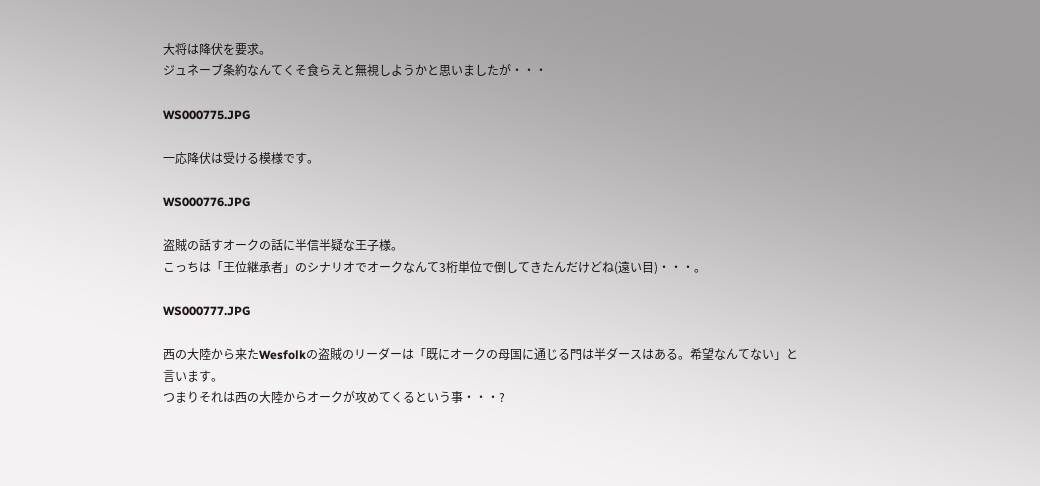大将は降伏を要求。
ジュネーブ条約なんてくそ食らえと無視しようかと思いましたが・・・

WS000775.JPG

一応降伏は受ける模様です。

WS000776.JPG

盗賊の話すオークの話に半信半疑な王子様。
こっちは「王位継承者」のシナリオでオークなんて3桁単位で倒してきたんだけどね(遠い目)・・・。

WS000777.JPG

西の大陸から来たWesfolkの盗賊のリーダーは「既にオークの母国に通じる門は半ダースはある。希望なんてない」と言います。
つまりそれは西の大陸からオークが攻めてくるという事・・・?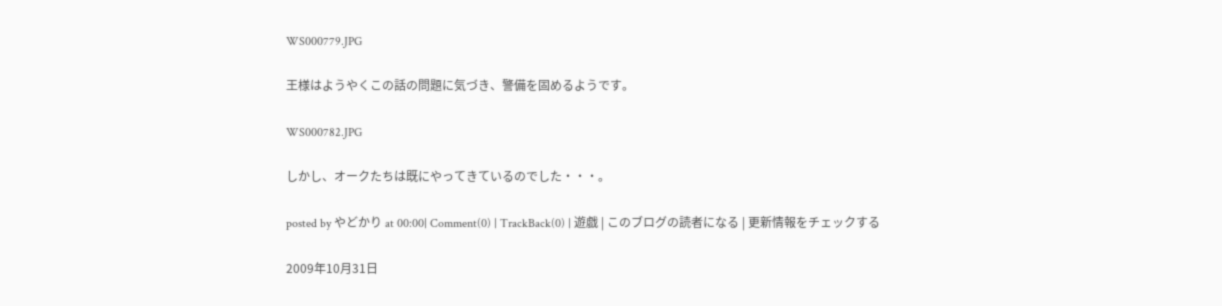WS000779.JPG

王様はようやくこの話の問題に気づき、警備を固めるようです。

WS000782.JPG

しかし、オークたちは既にやってきているのでした・・・。

posted by やどかり at 00:00| Comment(0) | TrackBack(0) | 遊戯 | このブログの読者になる | 更新情報をチェックする

2009年10月31日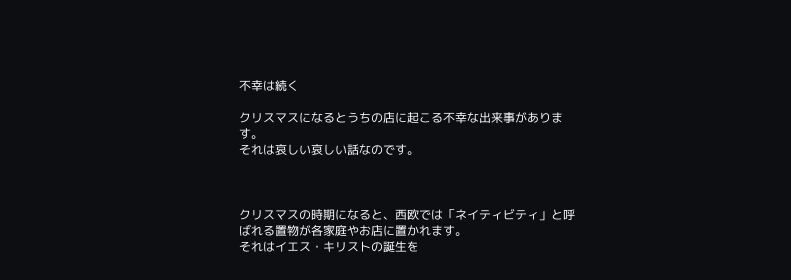不幸は続く

クリスマスになるとうちの店に起こる不幸な出来事があります。
それは哀しい哀しい話なのです。



クリスマスの時期になると、西欧では「ネイティビティ」と呼ばれる置物が各家庭やお店に置かれます。
それはイエス・キリストの誕生を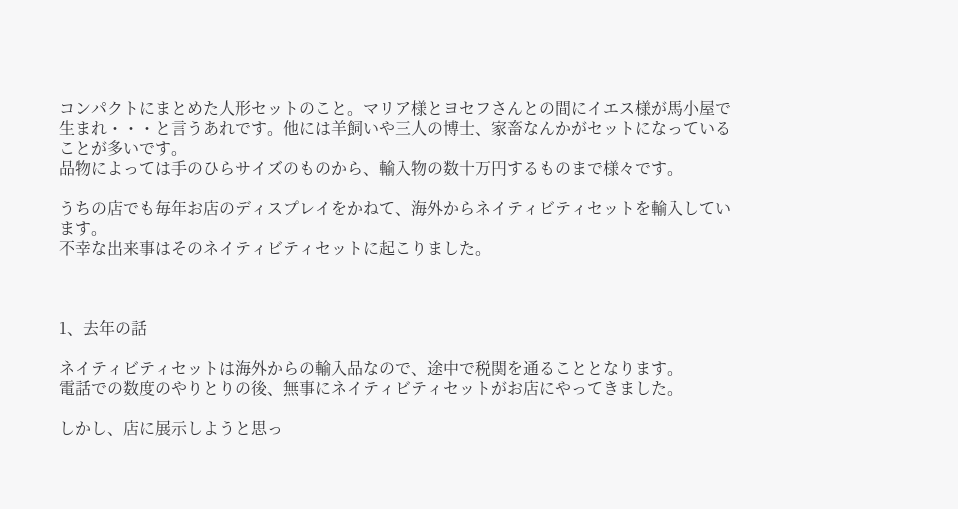コンパクトにまとめた人形セットのこと。マリア様とヨセフさんとの間にイエス様が馬小屋で生まれ・・・と言うあれです。他には羊飼いや三人の博士、家畜なんかがセットになっていることが多いです。
品物によっては手のひらサイズのものから、輸入物の数十万円するものまで様々です。

うちの店でも毎年お店のディスプレイをかねて、海外からネイティビティセットを輸入しています。
不幸な出来事はそのネイティビティセットに起こりました。



1、去年の話

ネイティビティセットは海外からの輸入品なので、途中で税関を通ることとなります。
電話での数度のやりとりの後、無事にネイティビティセットがお店にやってきました。

しかし、店に展示しようと思っ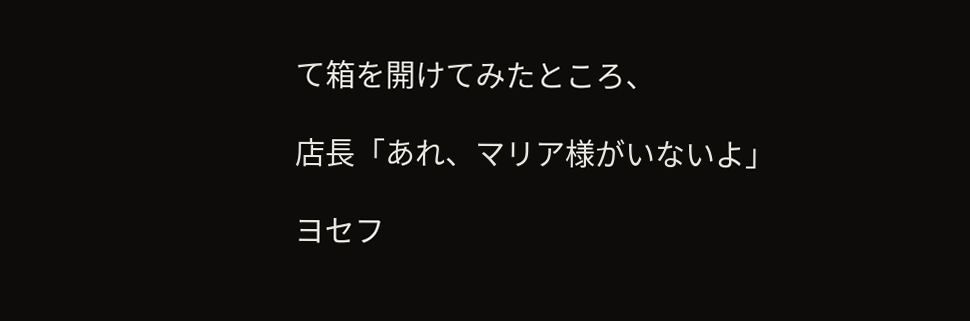て箱を開けてみたところ、

店長「あれ、マリア様がいないよ」

ヨセフ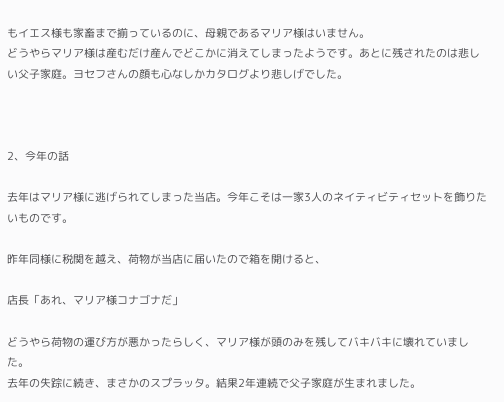もイエス様も家畜まで揃っているのに、母親であるマリア様はいません。
どうやらマリア様は産むだけ産んでどこかに消えてしまったようです。あとに残されたのは悲しい父子家庭。ヨセフさんの顔も心なしかカタログより悲しげでした。



2、今年の話

去年はマリア様に逃げられてしまった当店。今年こそは一家3人のネイティビティセットを飾りたいものです。

昨年同様に税関を越え、荷物が当店に届いたので箱を開けると、

店長「あれ、マリア様コナゴナだ」

どうやら荷物の運び方が悪かったらしく、マリア様が頭のみを残してバキバキに壊れていました。
去年の失踪に続き、まさかのスプラッタ。結果2年連続で父子家庭が生まれました。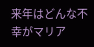来年はどんな不幸がマリア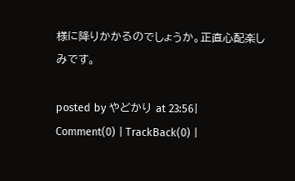様に降りかかるのでしょうか。正直心配楽しみです。

posted by やどかり at 23:56| Comment(0) | TrackBack(0) |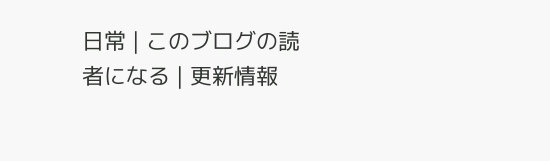日常 | このブログの読者になる | 更新情報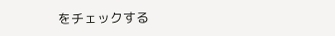をチェックする